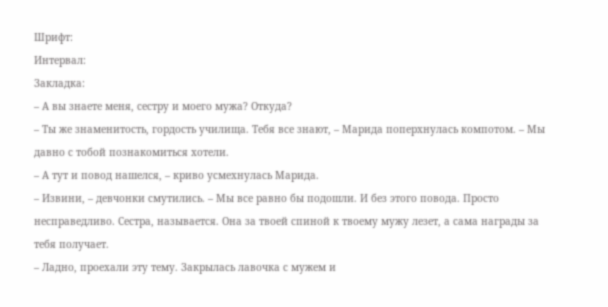Шрифт:
Интервал:
Закладка:
– А вы знаете меня, сестру и моего мужа? Откуда?
– Ты же знаменитость, гордость училища. Тебя все знают, – Марида поперхнулась компотом. – Мы давно с тобой познакомиться хотели.
– А тут и повод нашелся, – криво усмехнулась Марида.
– Извини, – девчонки смутились. – Мы все равно бы подошли. И без этого повода. Просто несправедливо. Сестра, называется. Она за твоей спиной к твоему мужу лезет, а сама награды за тебя получает.
– Ладно, проехали эту тему. Закрылась лавочка с мужем и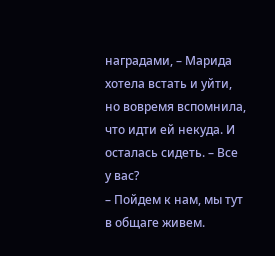наградами, – Марида хотела встать и уйти, но вовремя вспомнила, что идти ей некуда. И осталась сидеть. – Все у вас?
– Пойдем к нам, мы тут в общаге живем.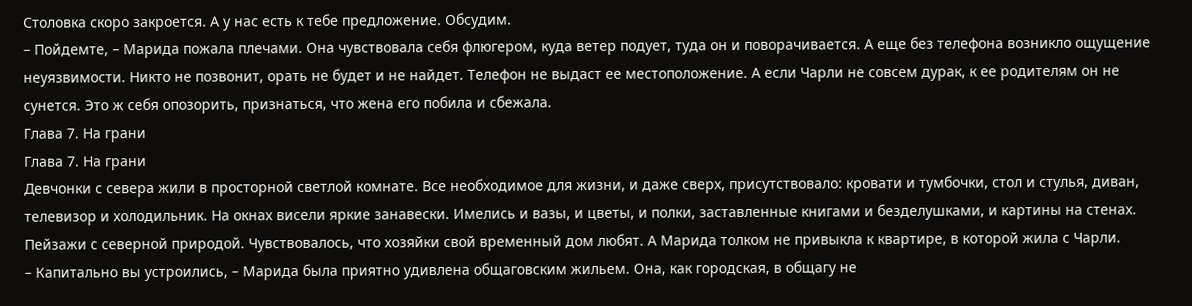Столовка скоро закроется. А у нас есть к тебе предложение. Обсудим.
– Пойдемте, – Марида пожала плечами. Она чувствовала себя флюгером, куда ветер подует, туда он и поворачивается. А еще без телефона возникло ощущение неуязвимости. Никто не позвонит, орать не будет и не найдет. Телефон не выдаст ее местоположение. А если Чарли не совсем дурак, к ее родителям он не сунется. Это ж себя опозорить, признаться, что жена его побила и сбежала.
Глава 7. На грани
Глава 7. На грани
Девчонки с севера жили в просторной светлой комнате. Все необходимое для жизни, и даже сверх, присутствовало: кровати и тумбочки, стол и стулья, диван, телевизор и холодильник. На окнах висели яркие занавески. Имелись и вазы, и цветы, и полки, заставленные книгами и безделушками, и картины на стенах. Пейзажи с северной природой. Чувствовалось, что хозяйки свой временный дом любят. А Марида толком не привыкла к квартире, в которой жила с Чарли.
– Капитально вы устроились, – Марида была приятно удивлена общаговским жильем. Она, как городская, в общагу не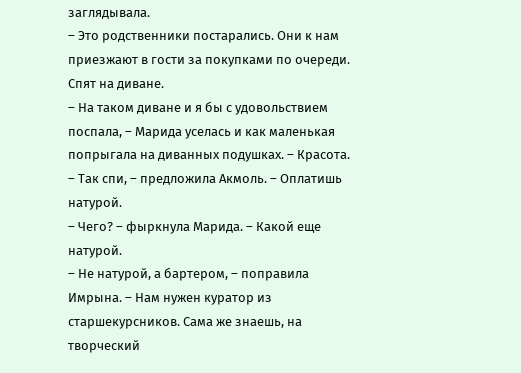заглядывала.
– Это родственники постарались. Они к нам приезжают в гости за покупками по очереди. Спят на диване.
– На таком диване и я бы с удовольствием поспала, – Марида уселась и как маленькая попрыгала на диванных подушках. – Красота.
– Так спи, – предложила Акмоль. – Оплатишь натурой.
– Чего? – фыркнула Марида. – Какой еще натурой.
– Не натурой, а бартером, – поправила Имрына. – Нам нужен куратор из старшекурсников. Сама же знаешь, на творческий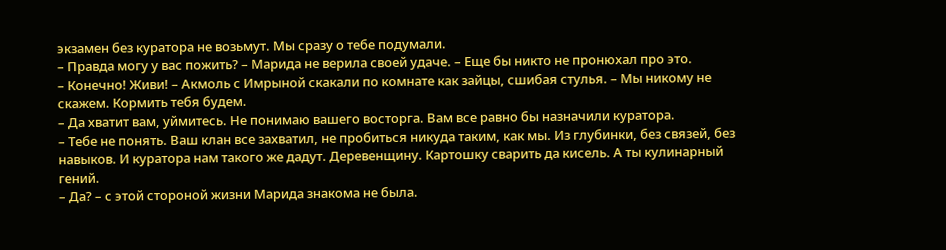экзамен без куратора не возьмут. Мы сразу о тебе подумали.
– Правда могу у вас пожить? – Марида не верила своей удаче. – Еще бы никто не пронюхал про это.
– Конечно! Живи! – Акмоль с Имрыной скакали по комнате как зайцы, сшибая стулья. – Мы никому не скажем. Кормить тебя будем.
– Да хватит вам, уймитесь. Не понимаю вашего восторга. Вам все равно бы назначили куратора.
– Тебе не понять. Ваш клан все захватил, не пробиться никуда таким, как мы. Из глубинки, без связей, без навыков. И куратора нам такого же дадут. Деревенщину. Картошку сварить да кисель. А ты кулинарный гений.
– Да? – с этой стороной жизни Марида знакома не была.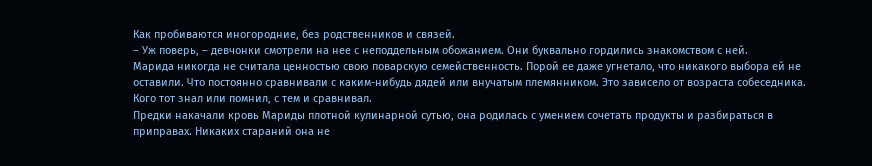Как пробиваются иногородние, без родственников и связей.
– Уж поверь, – девчонки смотрели на нее с неподдельным обожанием. Они буквально гордились знакомством с ней.
Марида никогда не считала ценностью свою поварскую семейственность. Порой ее даже угнетало, что никакого выбора ей не оставили. Что постоянно сравнивали с каким-нибудь дядей или внучатым племянником. Это зависело от возраста собеседника. Кого тот знал или помнил, с тем и сравнивал.
Предки накачали кровь Мариды плотной кулинарной сутью, она родилась с умением сочетать продукты и разбираться в приправах. Никаких стараний она не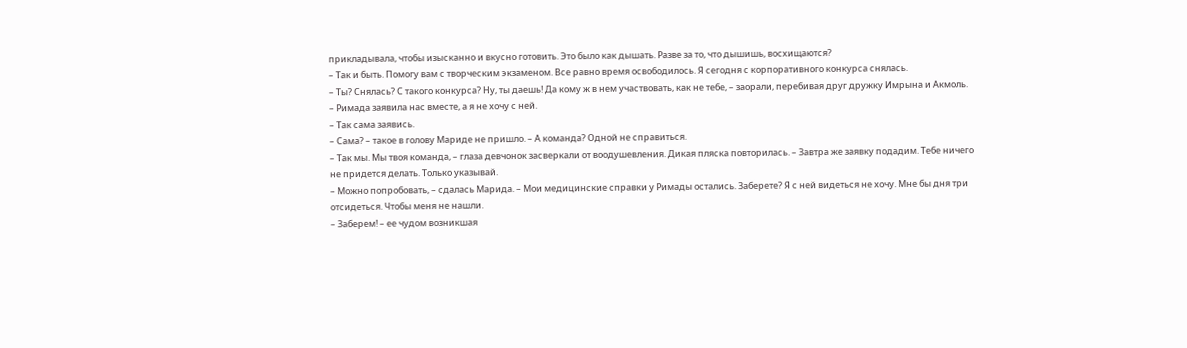прикладывала, чтобы изысканно и вкусно готовить. Это было как дышать. Разве за то, что дышишь, восхищаются?
– Так и быть. Помогу вам с творческим экзаменом. Все равно время освободилось. Я сегодня с корпоративного конкурса снялась.
– Ты? Снялась? С такого конкурса? Ну, ты даешь! Да кому ж в нем участвовать, как не тебе, – заорали, перебивая друг дружку Имрына и Акмоль.
– Римада заявила нас вместе, а я не хочу с ней.
– Так сама заявись.
– Сама? – такое в голову Мариде не пришло. – А команда? Одной не справиться.
– Так мы. Мы твоя команда, – глаза девчонок засверкали от воодушевления. Дикая пляска повторилась. – Завтра же заявку подадим. Тебе ничего не придется делать. Только указывай.
– Можно попробовать, – сдалась Марида. – Мои медицинские справки у Римады остались. Заберете? Я с ней видеться не хочу. Мне бы дня три отсидеться. Чтобы меня не нашли.
– Заберем! – ее чудом возникшая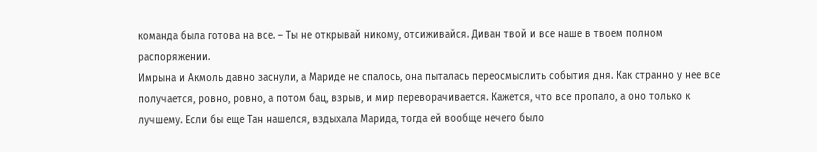команда была готова на все. – Ты не открывай никому, отсиживайся. Диван твой и все наше в твоем полном распоряжении.
Имрына и Акмоль давно заснули, а Мариде не спалось, она пыталась переосмыслить события дня. Как странно у нее все получается, ровно, ровно, а потом бац, взрыв, и мир переворачивается. Кажется, что все пропало, а оно только к лучшему. Если бы еще Тан нашелся, вздыхала Марида, тогда ей вообще нечего было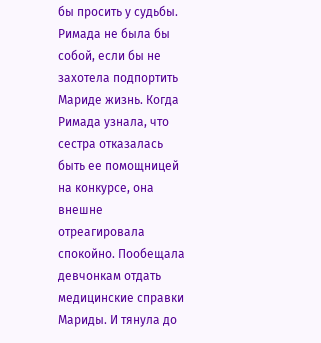бы просить у судьбы.
Римада не была бы собой, если бы не захотела подпортить Мариде жизнь. Когда Римада узнала, что сестра отказалась быть ее помощницей на конкурсе, она внешне отреагировала спокойно. Пообещала девчонкам отдать медицинские справки Мариды. И тянула до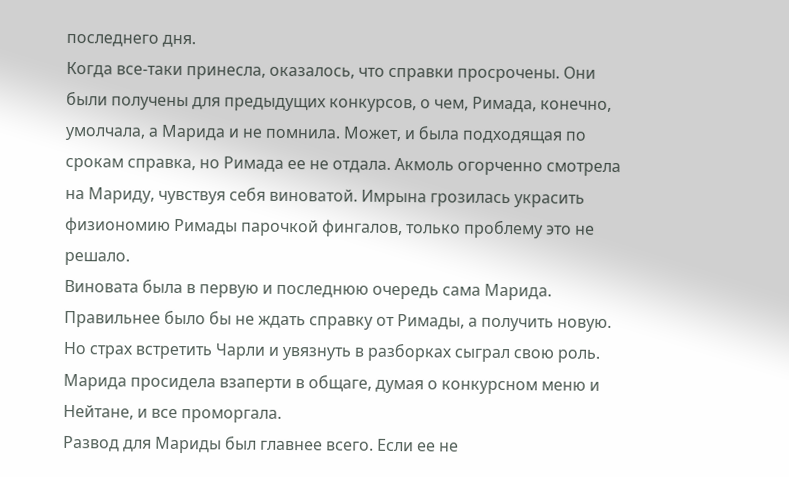последнего дня.
Когда все-таки принесла, оказалось, что справки просрочены. Они были получены для предыдущих конкурсов, о чем, Римада, конечно, умолчала, а Марида и не помнила. Может, и была подходящая по срокам справка, но Римада ее не отдала. Акмоль огорченно смотрела на Мариду, чувствуя себя виноватой. Имрына грозилась украсить физиономию Римады парочкой фингалов, только проблему это не решало.
Виновата была в первую и последнюю очередь сама Марида. Правильнее было бы не ждать справку от Римады, а получить новую. Но страх встретить Чарли и увязнуть в разборках сыграл свою роль. Марида просидела взаперти в общаге, думая о конкурсном меню и Нейтане, и все проморгала.
Развод для Мариды был главнее всего. Если ее не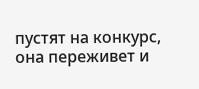пустят на конкурс, она переживет и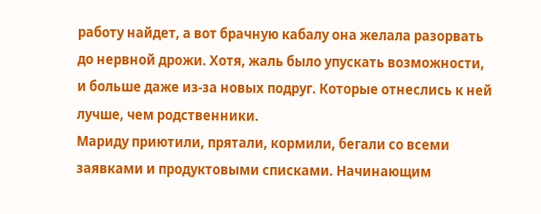работу найдет, а вот брачную кабалу она желала разорвать до нервной дрожи. Хотя, жаль было упускать возможности, и больше даже из-за новых подруг. Которые отнеслись к ней лучше, чем родственники.
Мариду приютили, прятали, кормили, бегали со всеми заявками и продуктовыми списками. Начинающим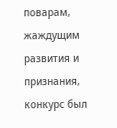поварам, жаждущим развития и признания, конкурс был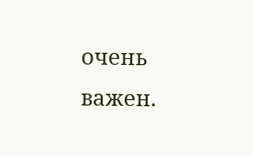очень важен.